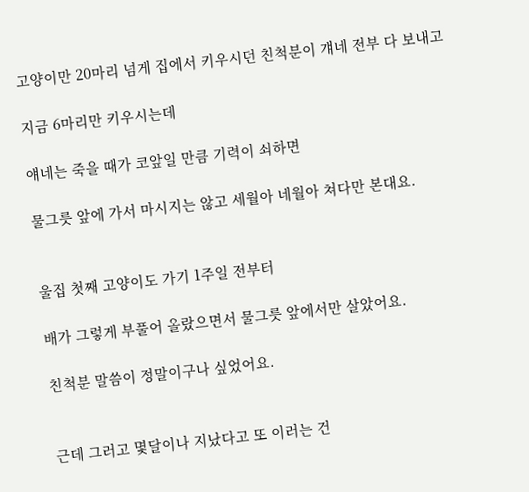고양이만 20마리 넘게 집에서 키우시던 친척분이 걔네 전부 다 보내고

지금 6마리만 키우시는데

얘네는 죽을 때가 코앞일 만큼 기력이 쇠하면

물그릇 앞에 가서 마시지는 않고 세월아 네월아 쳐다만 본대요.


울집 첫째 고양이도 가기 1주일 전부터

배가 그렇게 부풀어 올랐으면서 물그릇 앞에서만 살았어요.

친척분 말씀이 정말이구나 싶었어요.


근데 그러고 몇달이나 지났다고 또 이러는 건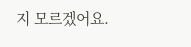지 모르겠어요.